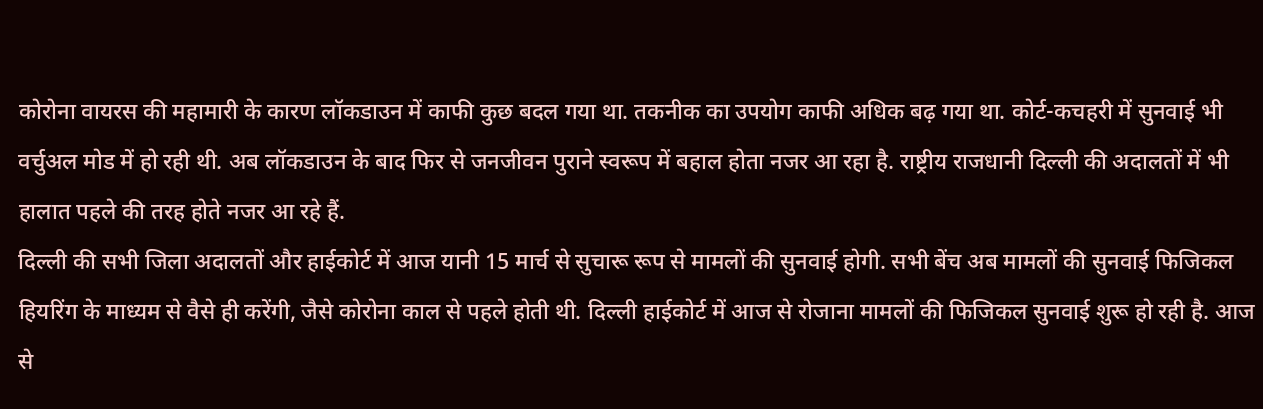कोरोना वायरस की महामारी के कारण लॉकडाउन में काफी कुछ बदल गया था. तकनीक का उपयोग काफी अधिक बढ़ गया था. कोर्ट-कचहरी में सुनवाई भी वर्चुअल मोड में हो रही थी. अब लॉकडाउन के बाद फिर से जनजीवन पुराने स्वरूप में बहाल होता नजर आ रहा है. राष्ट्रीय राजधानी दिल्ली की अदालतों में भी हालात पहले की तरह होते नजर आ रहे हैं.
दिल्ली की सभी जिला अदालतों और हाईकोर्ट में आज यानी 15 मार्च से सुचारू रूप से मामलों की सुनवाई होगी. सभी बेंच अब मामलों की सुनवाई फिजिकल हियरिंग के माध्यम से वैसे ही करेंगी, जैसे कोरोना काल से पहले होती थी. दिल्ली हाईकोर्ट में आज से रोजाना मामलों की फिजिकल सुनवाई शुरू हो रही है. आज से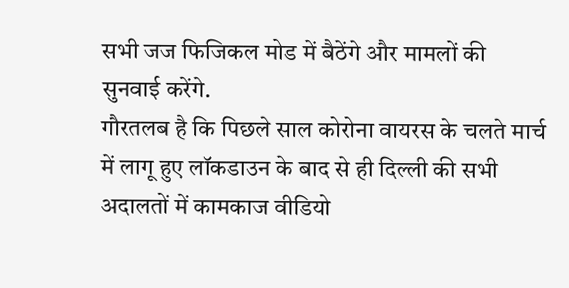सभी जज फिजिकल मोड में बैठेंगे और मामलों की सुनवाई करेंगे.
गौरतलब है कि पिछले साल कोरोना वायरस के चलते मार्च में लागू हुए लॉकडाउन के बाद से ही दिल्ली की सभी अदालतों में कामकाज वीडियो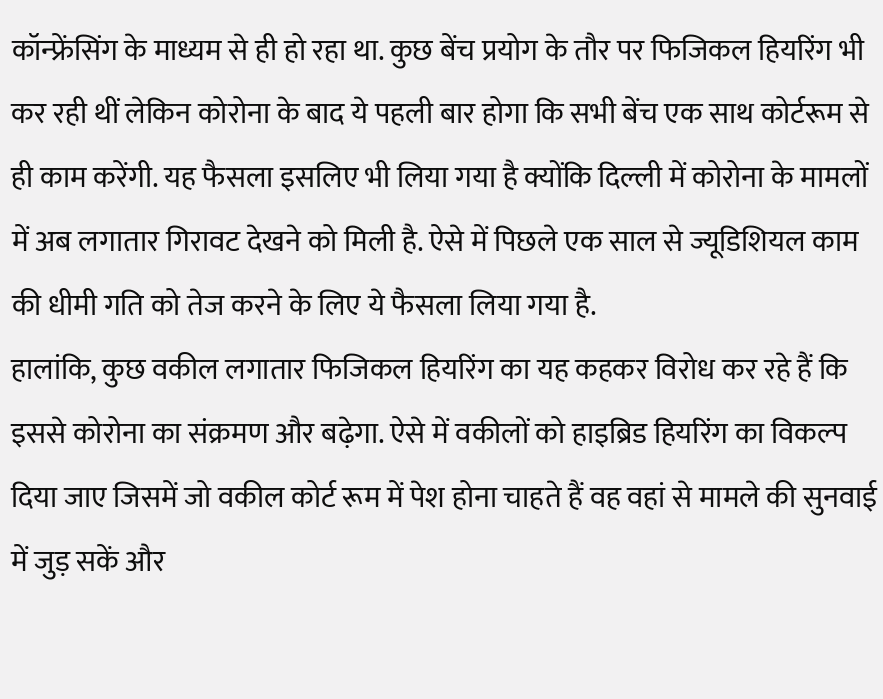कॉन्फ्रेंसिंग के माध्यम से ही हो रहा था. कुछ बेंच प्रयोग के तौर पर फिजिकल हियरिंग भी कर रही थीं लेकिन कोरोना के बाद ये पहली बार होगा कि सभी बेंच एक साथ कोर्टरूम से ही काम करेंगी. यह फैसला इसलिए भी लिया गया है क्योंकि दिल्ली में कोरोना के मामलों में अब लगातार गिरावट देखने को मिली है. ऐसे में पिछले एक साल से ज्यूडिशियल काम की धीमी गति को तेज करने के लिए ये फैसला लिया गया है.
हालांकि, कुछ वकील लगातार फिजिकल हियरिंग का यह कहकर विरोध कर रहे हैं कि इससे कोरोना का संक्रमण और बढ़ेगा. ऐसे में वकीलों को हाइब्रिड हियरिंग का विकल्प दिया जाए जिसमें जो वकील कोर्ट रूम में पेश होना चाहते हैं वह वहां से मामले की सुनवाई में जुड़ सकें और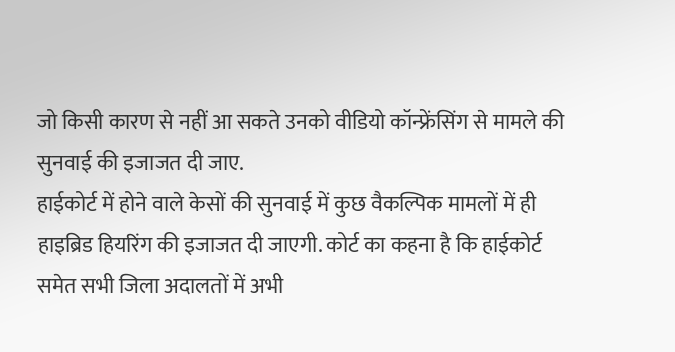जो किसी कारण से नहीं आ सकते उनको वीडियो कॉन्फ्रेंसिंग से मामले की सुनवाई की इजाजत दी जाए.
हाईकोर्ट में होने वाले केसों की सुनवाई में कुछ वैकल्पिक मामलों में ही हाइब्रिड हियरिंग की इजाजत दी जाएगी. कोर्ट का कहना है कि हाईकोर्ट समेत सभी जिला अदालतों में अभी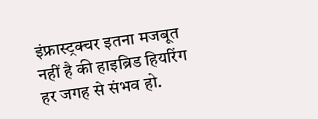इंफ्रास्ट्रक्चर इतना मजबूत नहीं है की हाइब्रिड हियरिंग हर जगह से संभव हो.